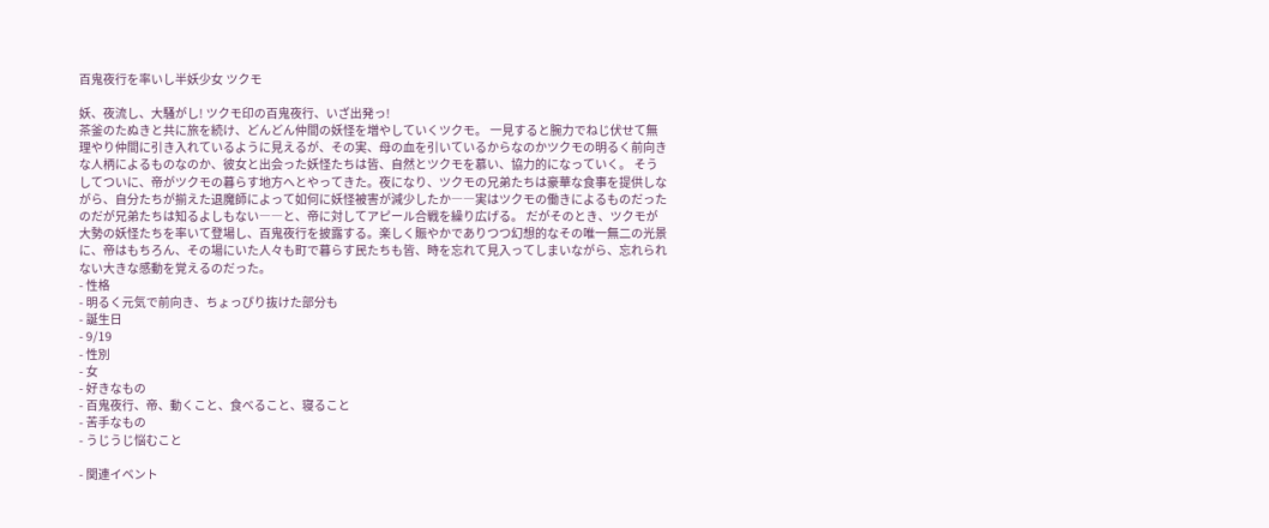百鬼夜行を率いし半妖少女 ツクモ

妖、夜流し、大騒がし! ツクモ印の百鬼夜行、いざ出発っ!
茶釜のたぬきと共に旅を続け、どんどん仲間の妖怪を増やしていくツクモ。 一見すると腕力でねじ伏せて無理やり仲間に引き入れているように見えるが、その実、母の血を引いているからなのかツクモの明るく前向きな人柄によるものなのか、彼女と出会った妖怪たちは皆、自然とツクモを慕い、協力的になっていく。 そうしてついに、帝がツクモの暮らす地方へとやってきた。夜になり、ツクモの兄弟たちは豪華な食事を提供しながら、自分たちが揃えた退魔師によって如何に妖怪被害が減少したか――実はツクモの働きによるものだったのだが兄弟たちは知るよしもない――と、帝に対してアピール合戦を繰り広げる。 だがそのとき、ツクモが大勢の妖怪たちを率いて登場し、百鬼夜行を披露する。楽しく賑やかでありつつ幻想的なその唯一無二の光景に、帝はもちろん、その場にいた人々も町で暮らす民たちも皆、時を忘れて見入ってしまいながら、忘れられない大きな感動を覚えるのだった。
- 性格
- 明るく元気で前向き、ちょっぴり抜けた部分も
- 誕生日
- 9/19
- 性別
- 女
- 好きなもの
- 百鬼夜行、帝、動くこと、食べること、寝ること
- 苦手なもの
- うじうじ悩むこと

- 関連イベント